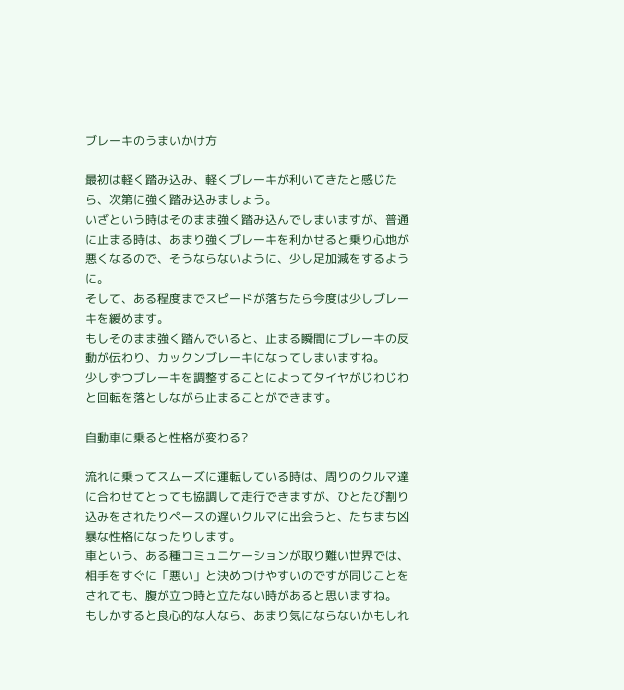ブレーキのうまいかけ方

最初は軽く踏み込み、軽くブレーキが利いてきたと感じたら、次第に強く踏み込みましょう。
いざという時はそのまま強く踏み込んでしまいますが、普通に止まる時は、あまり強くブレーキを利かせると乗り心地が悪くなるので、そうならないように、少し足加減をするように。
そして、ある程度までスピードが落ちたら今度は少しブレーキを緩めます。
もしそのまま強く踏んでいると、止まる瞬間にブレーキの反動が伝わり、カックンブレーキになってしまいますね。
少しずつブレーキを調整することによってタイヤがじわじわと回転を落としながら止まることができます。

自動車に乗ると性格が変わる?

流れに乗ってスムーズに運転している時は、周りのクルマ達に合わせてとっても協調して走行できますが、ひとたび割り込みをされたりペースの遅いクルマに出会うと、たちまち凶暴な性格になったりします。
車という、ある種コミュニケーションが取り難い世界では、相手をすぐに「悪い」と決めつけやすいのですが同じことをされても、腹が立つ時と立たない時があると思いますね。
もしかすると良心的な人なら、あまり気にならないかもしれ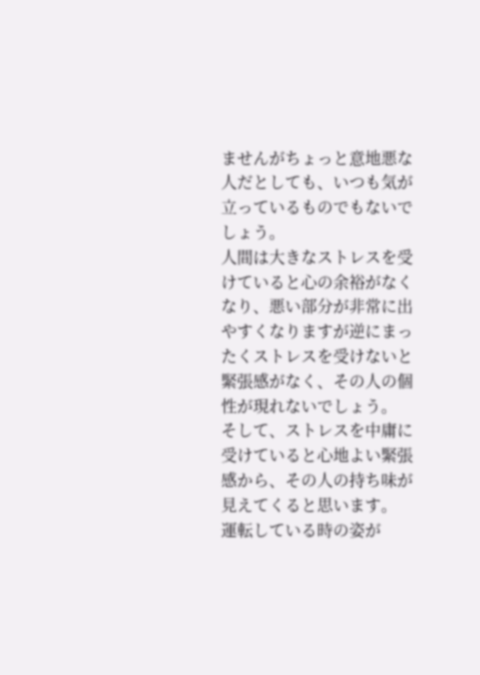ませんがちょっと意地悪な人だとしても、いつも気が立っているものでもないでしょう。
人間は大きなストレスを受けていると心の余裕がなくなり、悪い部分が非常に出やすくなりますが逆にまったくストレスを受けないと緊張感がなく、その人の個性が現れないでしょう。
そして、ストレスを中庸に受けていると心地よい緊張感から、その人の持ち味が見えてくると思います。
運転している時の姿が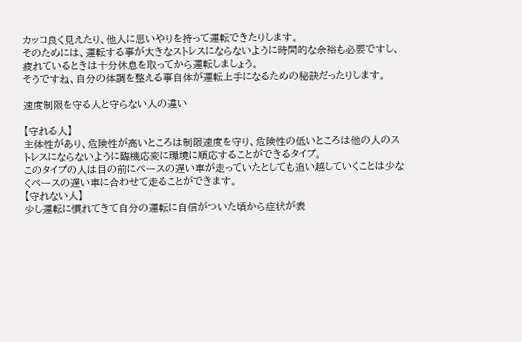カッコ良く見えたり、他人に思いやりを持って運転できたりします。
そのためには、運転する事が大きなストレスにならないように時間的な余裕も必要ですし、疲れているときは十分休息を取ってから運転しましょう。
そうですね、自分の体調を整える事自体が運転上手になるための秘訣だったりします。

速度制限を守る人と守らない人の違い

【守れる人】
主体性があり、危険性が高いところは制限速度を守り、危険性の低いところは他の人のストレスにならないように臨機応変に環境に順応することができるタイプ。
このタイプの人は目の前にペースの遅い車が走っていたとしても追い越していくことは少なくペースの遅い車に合わせて走ることができます。
【守れない人】
少し運転に慣れてきて自分の運転に自信がついた頃から症状が表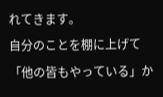れてきます。
自分のことを棚に上げて「他の皆もやっている」か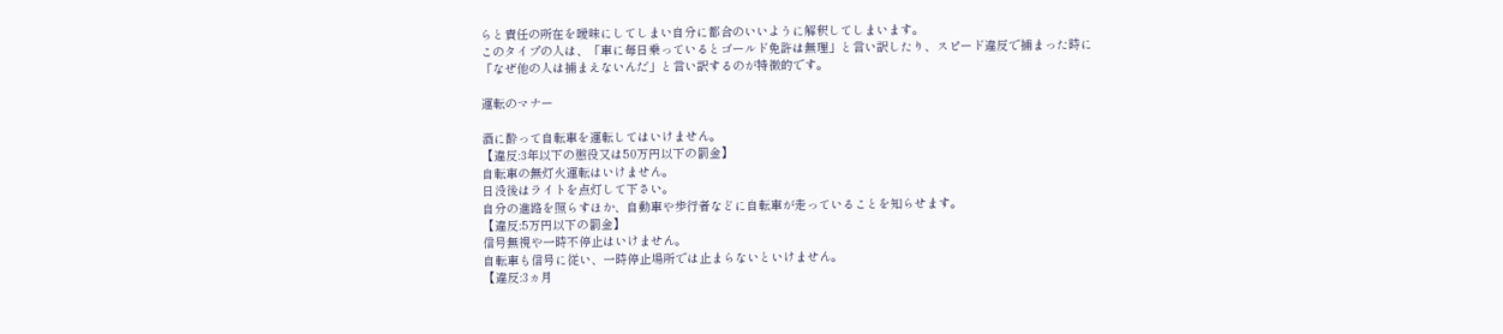らと責任の所在を曖昧にしてしまい自分に都合のいいように解釈してしまいます。
このタイプの人は、「車に毎日乗っているとゴールド免許は無理」と言い訳したり、スピード違反で捕まった時に「なぜ他の人は捕まえないんだ」と言い訳するのが特徴的です。

運転のマナー

酒に酔って自転車を運転してはいけません。
【違反:3年以下の懲役又は50万円以下の罰金】
自転車の無灯火運転はいけません。
日没後はライトを点灯して下さい。
自分の進路を照らすほか、自動車や歩行者などに自転車が走っていることを知らせます。
【違反:5万円以下の罰金】
信号無視や一時不停止はいけません。
自転車も信号に従い、一時停止場所では止まらないといけません。
【違反:3ヵ月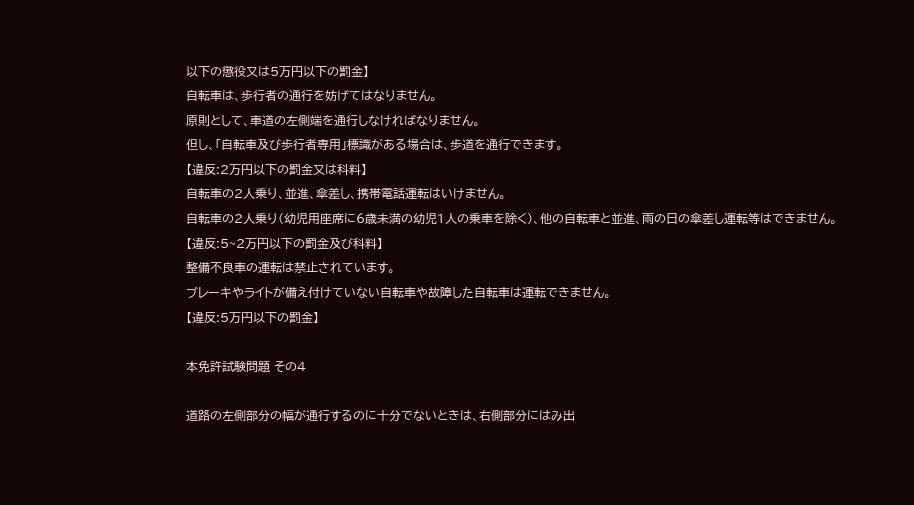以下の懲役又は5万円以下の罰金】
自転車は、歩行者の通行を妨げてはなりません。
原則として、車道の左側端を通行しなければなりません。
但し、「自転車及び歩行者専用」標識がある場合は、歩道を通行できます。
【違反:2万円以下の罰金又は科料】
自転車の2人乗り、並進、傘差し、携帯電話運転はいけません。
自転車の2人乗り(幼児用座席に6歳未満の幼児1人の乗車を除く)、他の自転車と並進、雨の日の傘差し運転等はできません。
【違反:5~2万円以下の罰金及び科料】
整備不良車の運転は禁止されています。
ブレーキやライトが備え付けていない自転車や故障した自転車は運転できません。
【違反:5万円以下の罰金】

本免許試験問題 その4

道路の左側部分の幅が通行するのに十分でないときは、右側部分にはみ出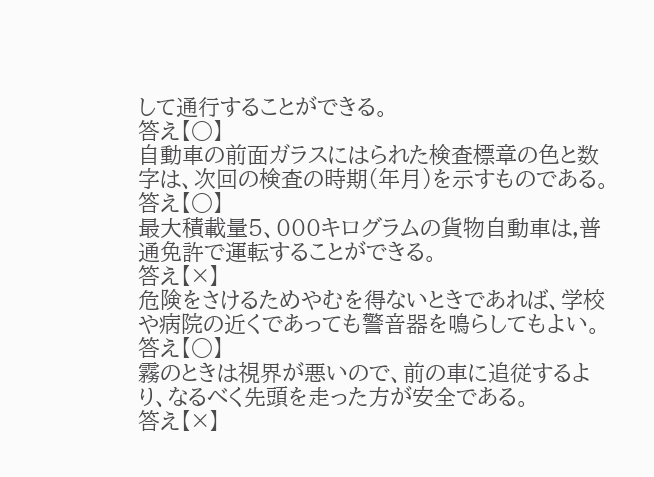して通行することができる。
答え【○】
自動車の前面ガラスにはられた検査標章の色と数字は、次回の検査の時期(年月)を示すものである。
答え【○】
最大積載量5、000キログラムの貨物自動車は,普通免許で運転することができる。
答え【×】
危険をさけるためやむを得ないときであれば、学校や病院の近くであっても警音器を鳴らしてもよい。
答え【○】
霧のときは視界が悪いので、前の車に追従するより、なるべく先頭を走った方が安全である。
答え【×】